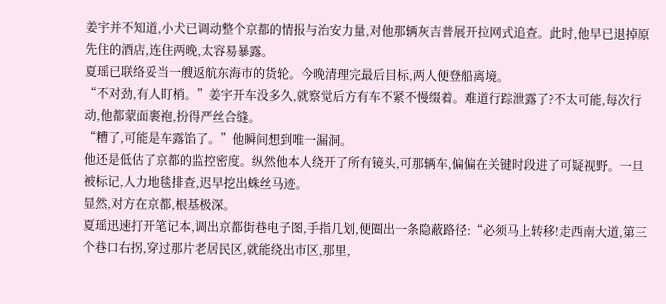姜宇并不知道,小犬已调动整个京都的情报与治安力量,对他那辆灰吉普展开拉网式追查。此时,他早已退掉原先住的酒店,连住两晚,太容易暴露。
夏瑶已联络妥当一艘返航东海市的货轮。今晚清理完最后目标,两人便登船离境。
“不对劲,有人盯梢。”姜宇开车没多久,就察觉后方有车不紧不慢缀着。难道行踪泄露了?不太可能,每次行动,他都蒙面裹袍,扮得严丝合缝。
“糟了,可能是车露馅了。”他瞬间想到唯一漏洞。
他还是低估了京都的监控密度。纵然他本人绕开了所有镜头,可那辆车,偏偏在关键时段进了可疑视野。一旦被标记,人力地毯排查,迟早挖出蛛丝马迹。
显然,对方在京都,根基极深。
夏瑶迅速打开笔记本,调出京都街巷电子图,手指几划,便圈出一条隐蔽路径:“必须马上转移!走西南大道,第三个巷口右拐,穿过那片老居民区,就能绕出市区,那里,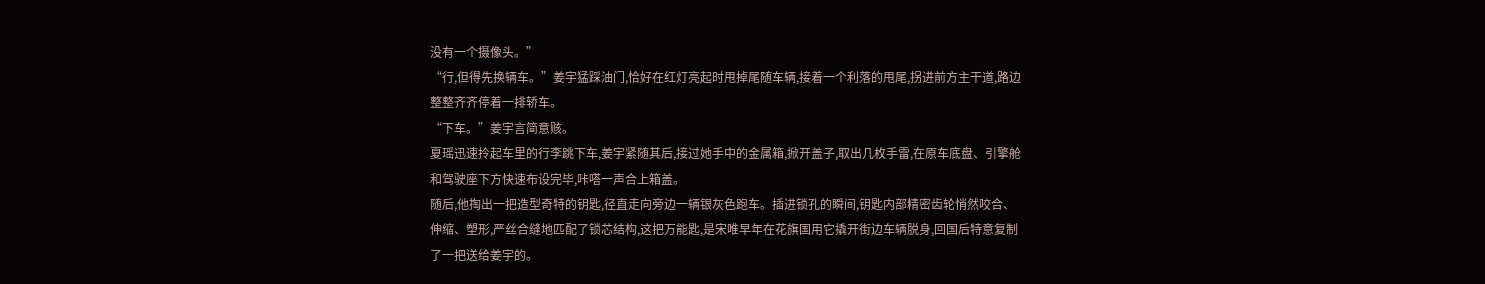没有一个摄像头。”
“行,但得先换辆车。”姜宇猛踩油门,恰好在红灯亮起时甩掉尾随车辆,接着一个利落的甩尾,拐进前方主干道,路边整整齐齐停着一排轿车。
“下车。”姜宇言简意赅。
夏瑶迅速拎起车里的行李跳下车,姜宇紧随其后,接过她手中的金属箱,掀开盖子,取出几枚手雷,在原车底盘、引擎舱和驾驶座下方快速布设完毕,咔嗒一声合上箱盖。
随后,他掏出一把造型奇特的钥匙,径直走向旁边一辆银灰色跑车。插进锁孔的瞬间,钥匙内部精密齿轮悄然咬合、伸缩、塑形,严丝合缝地匹配了锁芯结构,这把万能匙,是宋唯早年在花旗国用它撬开街边车辆脱身,回国后特意复制了一把送给姜宇的。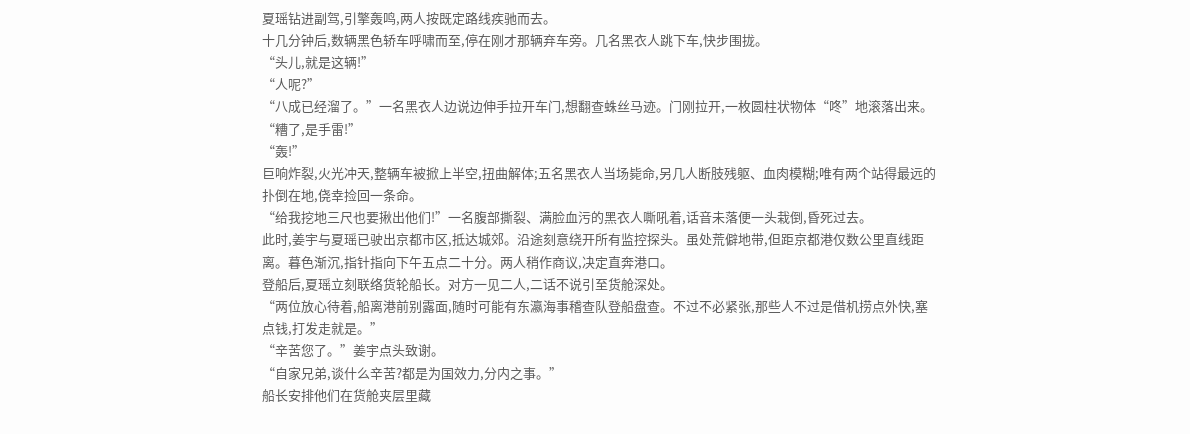夏瑶钻进副驾,引擎轰鸣,两人按既定路线疾驰而去。
十几分钟后,数辆黑色轿车呼啸而至,停在刚才那辆弃车旁。几名黑衣人跳下车,快步围拢。
“头儿,就是这辆!”
“人呢?”
“八成已经溜了。”一名黑衣人边说边伸手拉开车门,想翻查蛛丝马迹。门刚拉开,一枚圆柱状物体“咚”地滚落出来。
“糟了,是手雷!”
“轰!”
巨响炸裂,火光冲天,整辆车被掀上半空,扭曲解体;五名黑衣人当场毙命,另几人断肢残躯、血肉模糊;唯有两个站得最远的扑倒在地,侥幸捡回一条命。
“给我挖地三尺也要揪出他们!”一名腹部撕裂、满脸血污的黑衣人嘶吼着,话音未落便一头栽倒,昏死过去。
此时,姜宇与夏瑶已驶出京都市区,抵达城郊。沿途刻意绕开所有监控探头。虽处荒僻地带,但距京都港仅数公里直线距离。暮色渐沉,指针指向下午五点二十分。两人稍作商议,决定直奔港口。
登船后,夏瑶立刻联络货轮船长。对方一见二人,二话不说引至货舱深处。
“两位放心待着,船离港前别露面,随时可能有东瀛海事稽查队登船盘查。不过不必紧张,那些人不过是借机捞点外快,塞点钱,打发走就是。”
“辛苦您了。”姜宇点头致谢。
“自家兄弟,谈什么辛苦?都是为国效力,分内之事。”
船长安排他们在货舱夹层里藏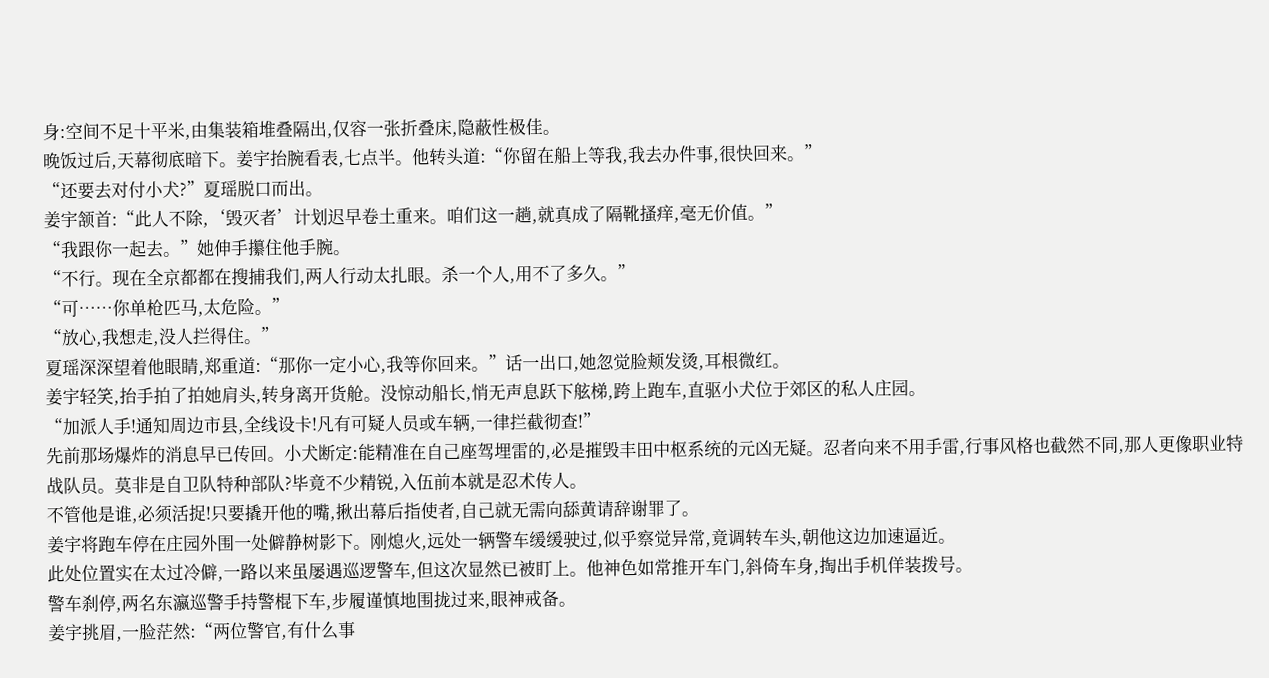身:空间不足十平米,由集装箱堆叠隔出,仅容一张折叠床,隐蔽性极佳。
晚饭过后,天幕彻底暗下。姜宇抬腕看表,七点半。他转头道:“你留在船上等我,我去办件事,很快回来。”
“还要去对付小犬?”夏瑶脱口而出。
姜宇颔首:“此人不除,‘毁灭者’计划迟早卷土重来。咱们这一趟,就真成了隔靴搔痒,毫无价值。”
“我跟你一起去。”她伸手攥住他手腕。
“不行。现在全京都都在搜捕我们,两人行动太扎眼。杀一个人,用不了多久。”
“可……你单枪匹马,太危险。”
“放心,我想走,没人拦得住。”
夏瑶深深望着他眼睛,郑重道:“那你一定小心,我等你回来。”话一出口,她忽觉脸颊发烫,耳根微红。
姜宇轻笑,抬手拍了拍她肩头,转身离开货舱。没惊动船长,悄无声息跃下舷梯,跨上跑车,直驱小犬位于郊区的私人庄园。
“加派人手!通知周边市县,全线设卡!凡有可疑人员或车辆,一律拦截彻查!”
先前那场爆炸的消息早已传回。小犬断定:能精准在自己座驾埋雷的,必是摧毁丰田中枢系统的元凶无疑。忍者向来不用手雷,行事风格也截然不同,那人更像职业特战队员。莫非是自卫队特种部队?毕竟不少精锐,入伍前本就是忍术传人。
不管他是谁,必须活捉!只要撬开他的嘴,揪出幕后指使者,自己就无需向舔黄请辞谢罪了。
姜宇将跑车停在庄园外围一处僻静树影下。刚熄火,远处一辆警车缓缓驶过,似乎察觉异常,竟调转车头,朝他这边加速逼近。
此处位置实在太过冷僻,一路以来虽屡遇巡逻警车,但这次显然已被盯上。他神色如常推开车门,斜倚车身,掏出手机佯装拨号。
警车刹停,两名东瀛巡警手持警棍下车,步履谨慎地围拢过来,眼神戒备。
姜宇挑眉,一脸茫然:“两位警官,有什么事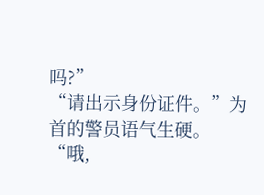吗?”
“请出示身份证件。”为首的警员语气生硬。
“哦,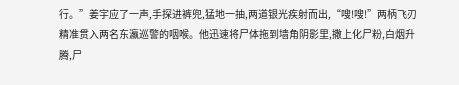行。”姜宇应了一声,手探进裤兜,猛地一抽,两道银光疾射而出,“嗖!嗖!”两柄飞刃精准贯入两名东瀛巡警的咽喉。他迅速将尸体拖到墙角阴影里,撒上化尸粉,白烟升腾,尸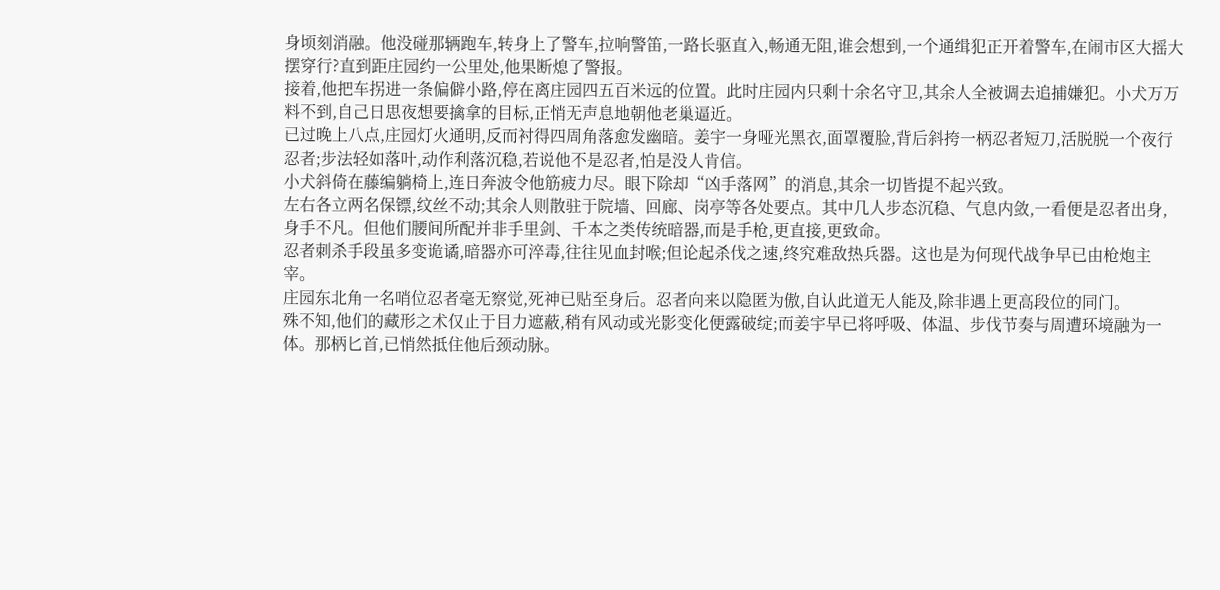身顷刻消融。他没碰那辆跑车,转身上了警车,拉响警笛,一路长驱直入,畅通无阻,谁会想到,一个通缉犯正开着警车,在闹市区大摇大摆穿行?直到距庄园约一公里处,他果断熄了警报。
接着,他把车拐进一条偏僻小路,停在离庄园四五百米远的位置。此时庄园内只剩十余名守卫,其余人全被调去追捕嫌犯。小犬万万料不到,自己日思夜想要擒拿的目标,正悄无声息地朝他老巢逼近。
已过晚上八点,庄园灯火通明,反而衬得四周角落愈发幽暗。姜宇一身哑光黑衣,面罩覆脸,背后斜挎一柄忍者短刀,活脱脱一个夜行忍者;步法轻如落叶,动作利落沉稳,若说他不是忍者,怕是没人肯信。
小犬斜倚在藤编躺椅上,连日奔波令他筋疲力尽。眼下除却“凶手落网”的消息,其余一切皆提不起兴致。
左右各立两名保镖,纹丝不动;其余人则散驻于院墙、回廊、岗亭等各处要点。其中几人步态沉稳、气息内敛,一看便是忍者出身,身手不凡。但他们腰间所配并非手里剑、千本之类传统暗器,而是手枪,更直接,更致命。
忍者刺杀手段虽多变诡谲,暗器亦可淬毒,往往见血封喉;但论起杀伐之速,终究难敌热兵器。这也是为何现代战争早已由枪炮主宰。
庄园东北角一名哨位忍者毫无察觉,死神已贴至身后。忍者向来以隐匿为傲,自认此道无人能及,除非遇上更高段位的同门。
殊不知,他们的藏形之术仅止于目力遮蔽,稍有风动或光影变化便露破绽;而姜宇早已将呼吸、体温、步伐节奏与周遭环境融为一体。那柄匕首,已悄然抵住他后颈动脉。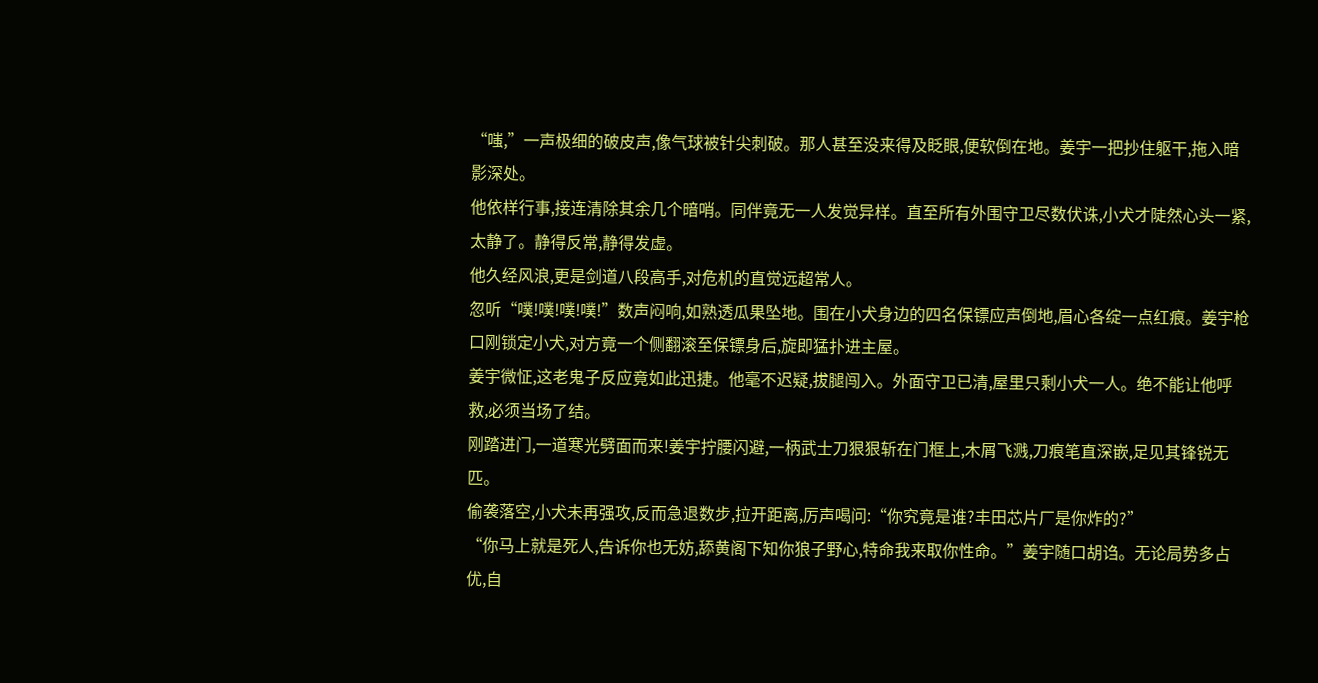“嗤,”一声极细的破皮声,像气球被针尖刺破。那人甚至没来得及眨眼,便软倒在地。姜宇一把抄住躯干,拖入暗影深处。
他依样行事,接连清除其余几个暗哨。同伴竟无一人发觉异样。直至所有外围守卫尽数伏诛,小犬才陡然心头一紧,太静了。静得反常,静得发虚。
他久经风浪,更是剑道八段高手,对危机的直觉远超常人。
忽听“噗!噗!噗!噗!”数声闷响,如熟透瓜果坠地。围在小犬身边的四名保镖应声倒地,眉心各绽一点红痕。姜宇枪口刚锁定小犬,对方竟一个侧翻滚至保镖身后,旋即猛扑进主屋。
姜宇微怔,这老鬼子反应竟如此迅捷。他毫不迟疑,拔腿闯入。外面守卫已清,屋里只剩小犬一人。绝不能让他呼救,必须当场了结。
刚踏进门,一道寒光劈面而来!姜宇拧腰闪避,一柄武士刀狠狠斩在门框上,木屑飞溅,刀痕笔直深嵌,足见其锋锐无匹。
偷袭落空,小犬未再强攻,反而急退数步,拉开距离,厉声喝问:“你究竟是谁?丰田芯片厂是你炸的?”
“你马上就是死人,告诉你也无妨,舔黄阁下知你狼子野心,特命我来取你性命。”姜宇随口胡诌。无论局势多占优,自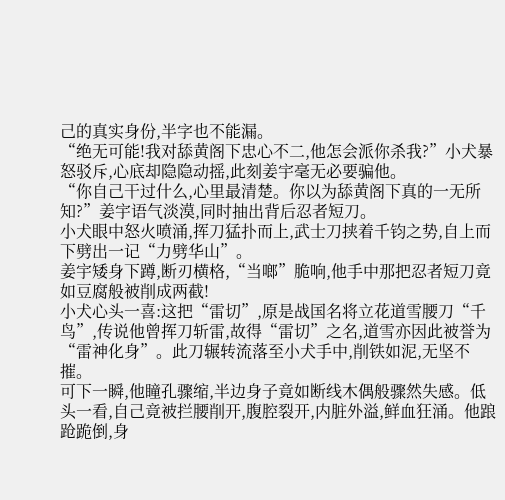己的真实身份,半字也不能漏。
“绝无可能!我对舔黄阁下忠心不二,他怎会派你杀我?”小犬暴怒驳斥,心底却隐隐动摇,此刻姜宇毫无必要骗他。
“你自己干过什么,心里最清楚。你以为舔黄阁下真的一无所知?”姜宇语气淡漠,同时抽出背后忍者短刀。
小犬眼中怒火喷涌,挥刀猛扑而上,武士刀挟着千钧之势,自上而下劈出一记“力劈华山”。
姜宇矮身下蹲,断刃横格,“当啷”脆响,他手中那把忍者短刀竟如豆腐般被削成两截!
小犬心头一喜:这把“雷切”,原是战国名将立花道雪腰刀“千鸟”,传说他曾挥刀斩雷,故得“雷切”之名,道雪亦因此被誉为“雷神化身”。此刀辗转流落至小犬手中,削铁如泥,无坚不摧。
可下一瞬,他瞳孔骤缩,半边身子竟如断线木偶般骤然失感。低头一看,自己竟被拦腰削开,腹腔裂开,内脏外溢,鲜血狂涌。他踉跄跪倒,身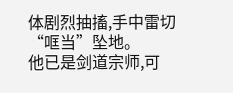体剧烈抽搐,手中雷切“哐当”坠地。
他已是剑道宗师,可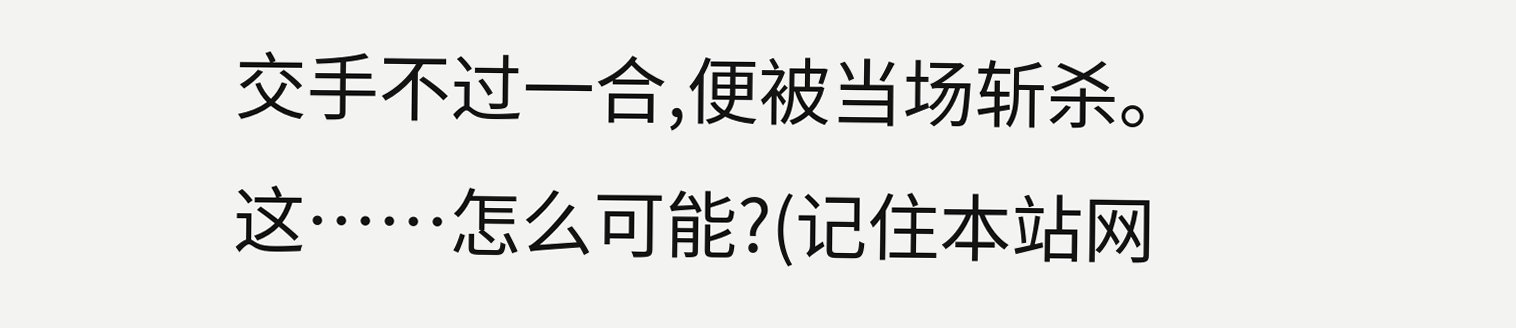交手不过一合,便被当场斩杀。这……怎么可能?(记住本站网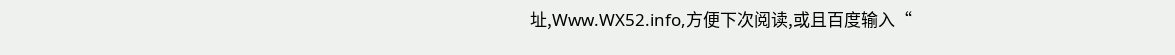址,Www.WX52.info,方便下次阅读,或且百度输入“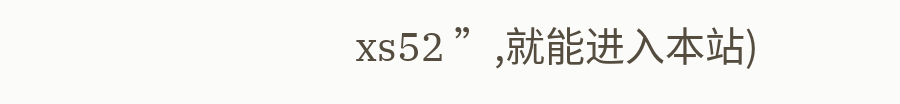xs52 ”,就能进入本站)